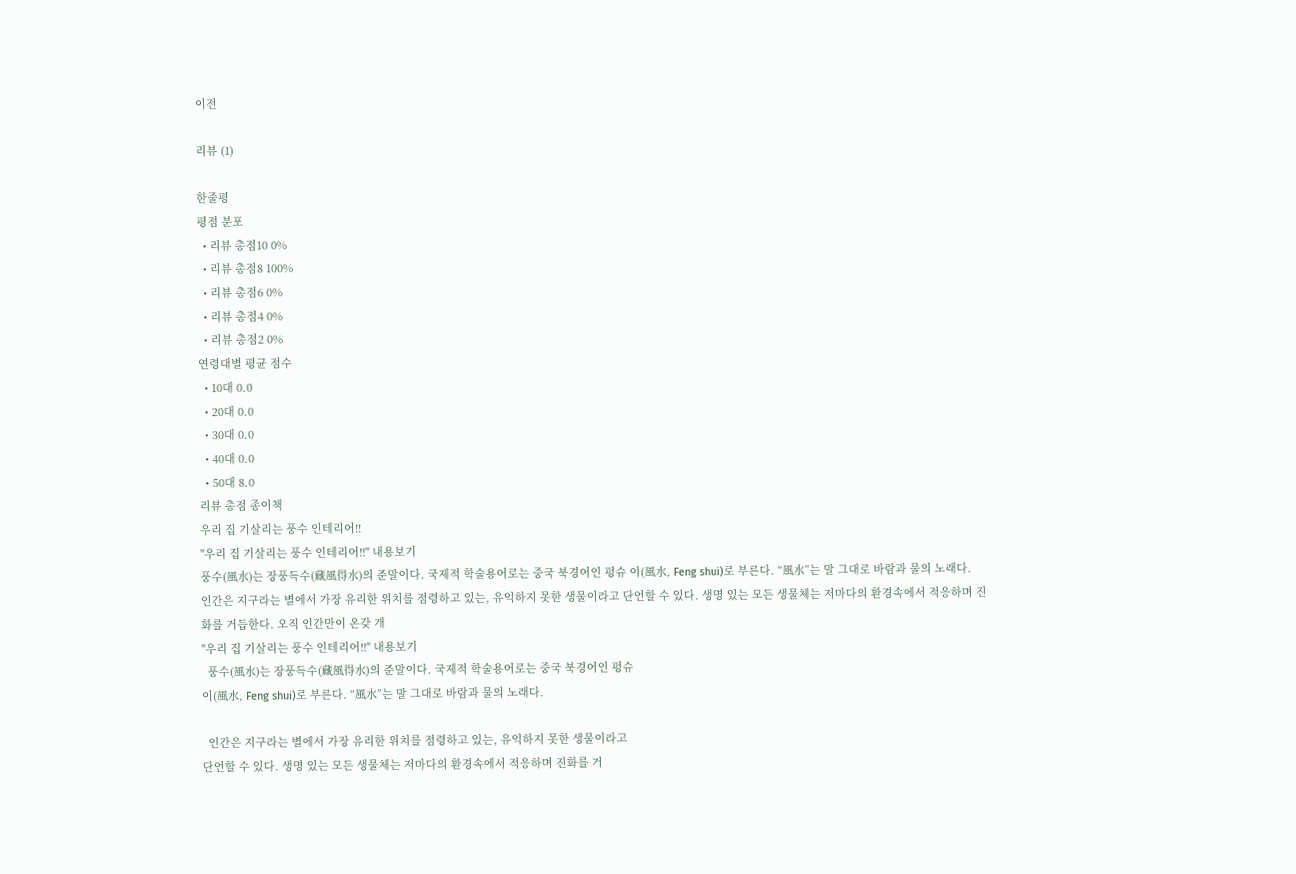이전

리뷰 (1)

한줄평
평점 분포
  • 리뷰 총점10 0%
  • 리뷰 총점8 100%
  • 리뷰 총점6 0%
  • 리뷰 총점4 0%
  • 리뷰 총점2 0%
연령대별 평균 점수
  • 10대 0.0
  • 20대 0.0
  • 30대 0.0
  • 40대 0.0
  • 50대 8.0
리뷰 총점 종이책
우리 집 기살리는 풍수 인테리어!!
"우리 집 기살리는 풍수 인테리어!!" 내용보기
풍수(風水)는 장풍득수(藏風得水)의 준말이다. 국제적 학술용어로는 중국 북경어인 펑슈 이(風水, Feng shui)로 부른다. “風水”는 말 그대로 바람과 물의 노래다.     인간은 지구라는 별에서 가장 유리한 위치를 점령하고 있는, 유익하지 못한 생물이라고 단언할 수 있다. 생명 있는 모든 생물체는 저마다의 환경속에서 적응하며 진화를 거듭한다. 오직 인간만이 온갖 개
"우리 집 기살리는 풍수 인테리어!!" 내용보기
  풍수(風水)는 장풍득수(藏風得水)의 준말이다. 국제적 학술용어로는 중국 북경어인 펑슈
이(風水, Feng shui)로 부른다. “風水”는 말 그대로 바람과 물의 노래다.

  인간은 지구라는 별에서 가장 유리한 위치를 점령하고 있는, 유익하지 못한 생물이라고
단언할 수 있다. 생명 있는 모든 생물체는 저마다의 환경속에서 적응하며 진화를 거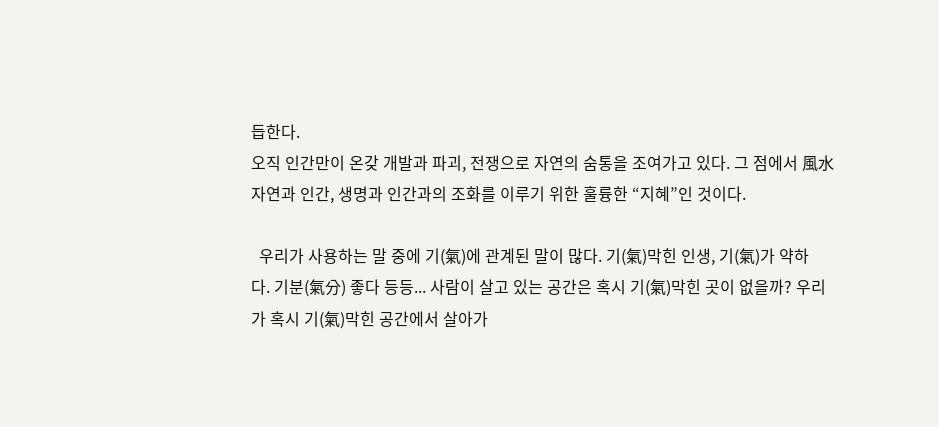듭한다.
오직 인간만이 온갖 개발과 파괴, 전쟁으로 자연의 숨통을 조여가고 있다. 그 점에서 風水
자연과 인간, 생명과 인간과의 조화를 이루기 위한 훌륭한 “지혜”인 것이다.

  우리가 사용하는 말 중에 기(氣)에 관계된 말이 많다. 기(氣)막힌 인생, 기(氣)가 약하
다. 기분(氣分) 좋다 등등... 사람이 살고 있는 공간은 혹시 기(氣)막힌 곳이 없을까? 우리
가 혹시 기(氣)막힌 공간에서 살아가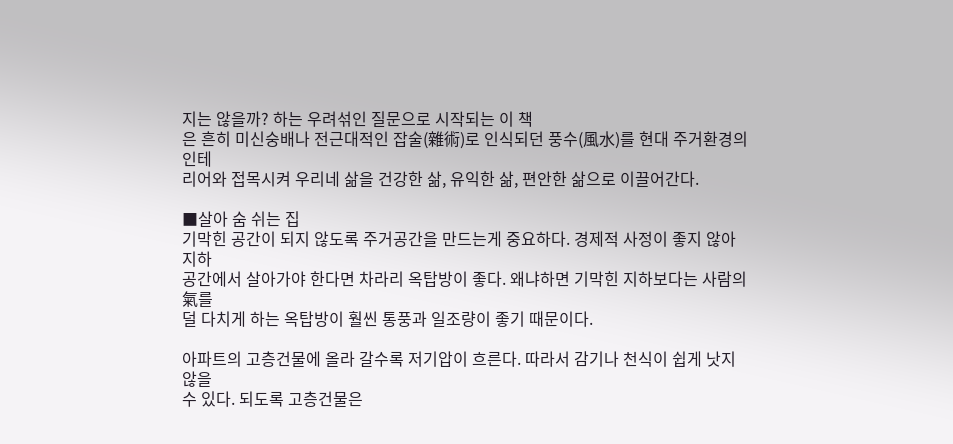지는 않을까? 하는 우려섞인 질문으로 시작되는 이 책
은 흔히 미신숭배나 전근대적인 잡술(雜術)로 인식되던 풍수(風水)를 현대 주거환경의 인테
리어와 접목시켜 우리네 삶을 건강한 삶, 유익한 삶, 편안한 삶으로 이끌어간다.

■살아 숨 쉬는 집
기막힌 공간이 되지 않도록 주거공간을 만드는게 중요하다. 경제적 사정이 좋지 않아 지하
공간에서 살아가야 한다면 차라리 옥탑방이 좋다. 왜냐하면 기막힌 지하보다는 사람의 氣를
덜 다치게 하는 옥탑방이 훨씬 통풍과 일조량이 좋기 때문이다.

아파트의 고층건물에 올라 갈수록 저기압이 흐른다. 따라서 감기나 천식이 쉽게 낫지 않을
수 있다. 되도록 고층건물은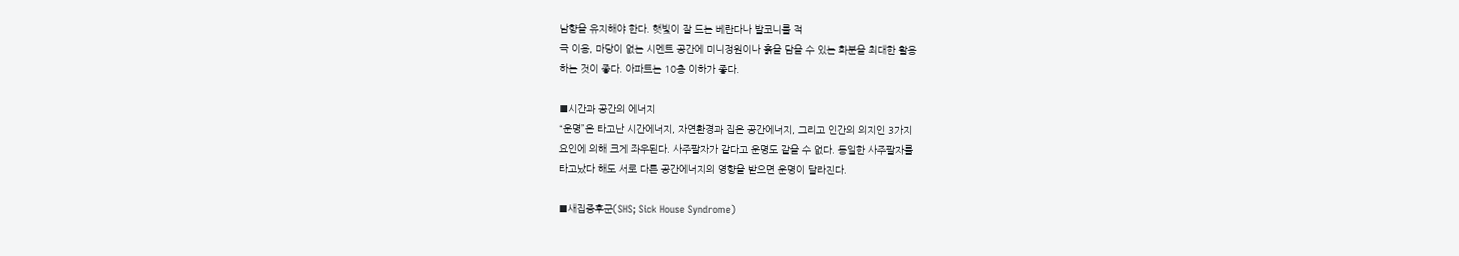남향을 유지해야 한다. 햇빛이 잘 드는 베란다나 발코니를 적
극 이용, 마당이 없는 시멘트 공간에 미니정원이나 흙을 담을 수 있는 화분을 최대한 활용
하는 것이 좋다. 아파트는 10층 이하가 좋다.

■시간과 공간의 에너지
“운명”은 타고난 시간에너지, 자연환경과 집은 공간에너지, 그리고 인간의 의지인 3가지
요인에 의해 크게 좌우된다. 사주팔자가 같다고 운명도 같을 수 없다. 동일한 사주팔자를
타고났다 해도 서로 다른 공간에너지의 영향을 받으면 운명이 달라진다.

■새집증후군(SHS; Sick House Syndrome)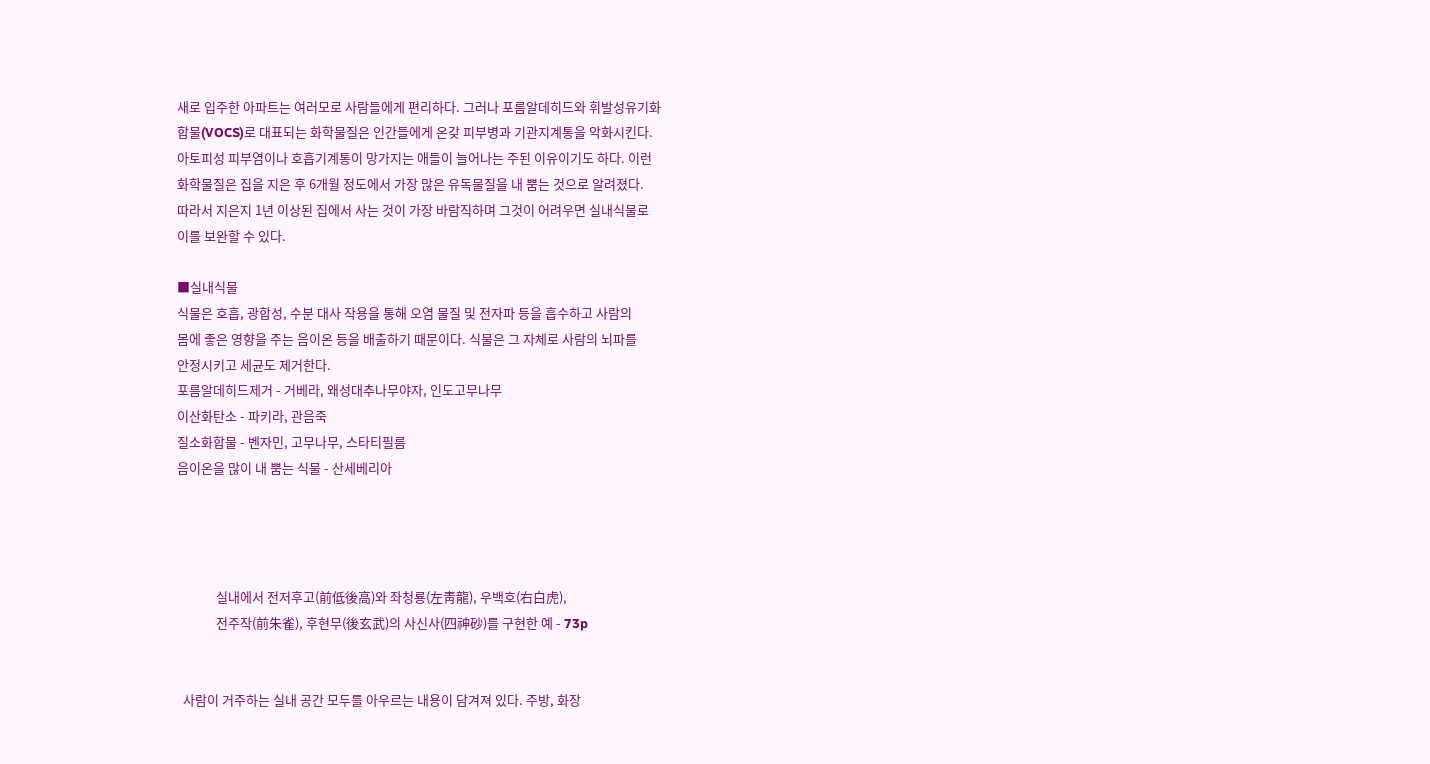새로 입주한 아파트는 여러모로 사람들에게 편리하다. 그러나 포름알데히드와 휘발성유기화
합물(VOCS)로 대표되는 화학물질은 인간들에게 온갖 피부병과 기관지계통을 악화시킨다.
아토피성 피부염이나 호흡기계통이 망가지는 애들이 늘어나는 주된 이유이기도 하다. 이런
화학물질은 집을 지은 후 6개월 정도에서 가장 많은 유독물질을 내 뿜는 것으로 알려졌다.
따라서 지은지 1년 이상된 집에서 사는 것이 가장 바람직하며 그것이 어려우면 실내식물로
이를 보완할 수 있다.

■실내식물
식물은 호흡, 광합성, 수분 대사 작용을 통해 오염 물질 및 전자파 등을 흡수하고 사람의
몸에 좋은 영향을 주는 음이온 등을 배출하기 때문이다. 식물은 그 자체로 사람의 뇌파를
안정시키고 세균도 제거한다.
포름알데히드제거 - 거베라, 왜성대추나무야자, 인도고무나무
이산화탄소 - 파키라, 관음죽
질소화합물 - 벤자민, 고무나무, 스타티필름
음이온을 많이 내 뿜는 식물 - 산세베리아




             실내에서 전저후고(前低後高)와 좌청룡(左靑龍), 우백호(右白虎),
             전주작(前朱雀), 후현무(後玄武)의 사신사(四神砂)를 구현한 예 - 73p


  사람이 거주하는 실내 공간 모두를 아우르는 내용이 담겨져 있다. 주방, 화장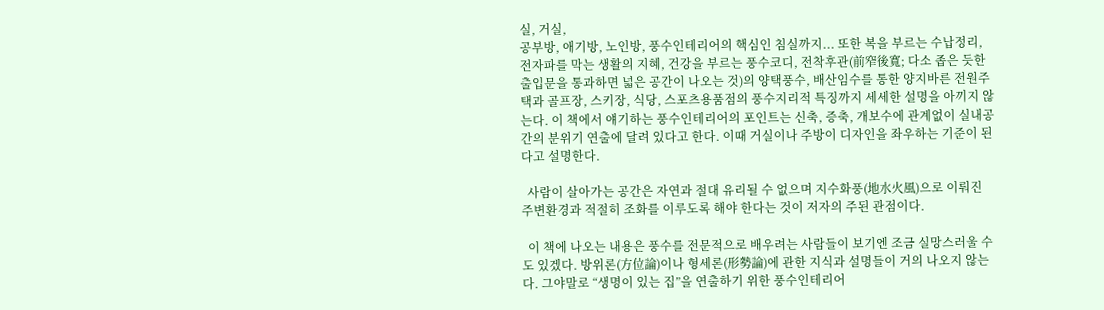실, 거실,
공부방, 애기방, 노인방, 풍수인테리어의 핵심인 침실까지... 또한 복을 부르는 수납정리,
전자파를 막는 생활의 지혜, 건강을 부르는 풍수코디, 전착후관(前窄後寬; 다소 좁은 듯한
출입문을 통과하면 넓은 공간이 나오는 것)의 양택풍수, 배산임수를 통한 양지바른 전원주
택과 골프장, 스키장, 식당, 스포츠용품점의 풍수지리적 특징까지 세세한 설명을 아끼지 않
는다. 이 책에서 얘기하는 풍수인테리어의 포인트는 신축, 증축, 개보수에 관계없이 실내공
간의 분위기 연출에 달려 있다고 한다. 이때 거실이나 주방이 디자인을 좌우하는 기준이 된
다고 설명한다.

  사람이 살아가는 공간은 자연과 절대 유리될 수 없으며 지수화풍(地水火風)으로 이뤄진
주변환경과 적절히 조화를 이루도록 해야 한다는 것이 저자의 주된 관점이다.

  이 책에 나오는 내용은 풍수를 전문적으로 배우려는 사람들이 보기엔 조금 실망스러울 수
도 있겠다. 방위론(方位論)이나 형세론(形勢論)에 관한 지식과 설명들이 거의 나오지 않는
다. 그야말로 “생명이 있는 집”을 연출하기 위한 풍수인테리어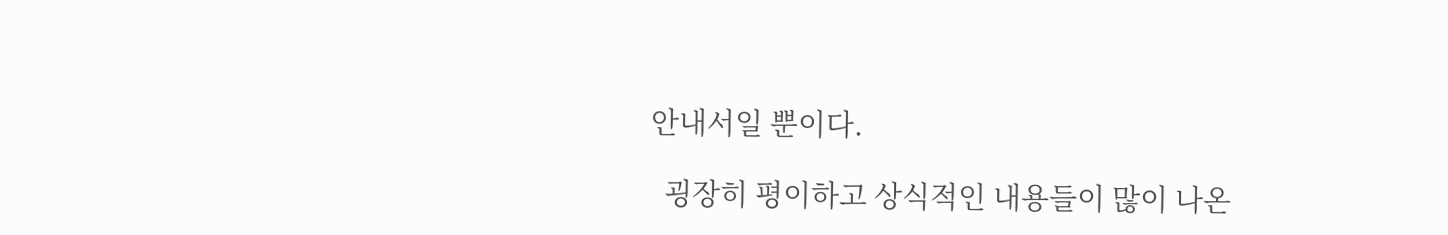안내서일 뿐이다.

  굉장히 평이하고 상식적인 내용들이 많이 나온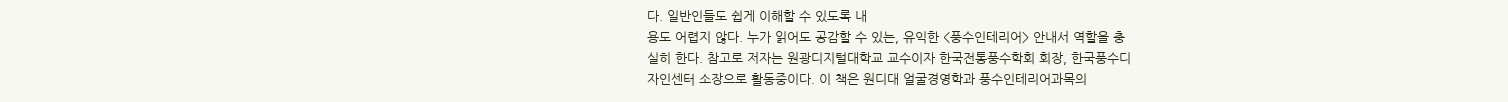다. 일반인들도 쉽게 이해할 수 있도록 내
용도 어렵지 않다. 누가 읽어도 공감할 수 있는, 유익한 <풍수인테리어> 안내서 역할을 충
실히 한다. 참고로 저자는 원광디지털대학교 교수이자 한국전통풍수학회 회장, 한국풍수디
자인센터 소장으로 활동중이다. 이 책은 원디대 얼굴경영학과 풍수인테리어과목의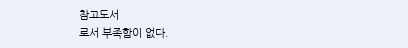참고도서
로서 부족함이 없다.